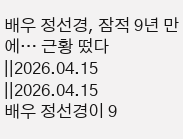배우 정선경, 잠적 9년 만에… 근황 떴다
||2026.04.15
||2026.04.15
배우 정선경이 9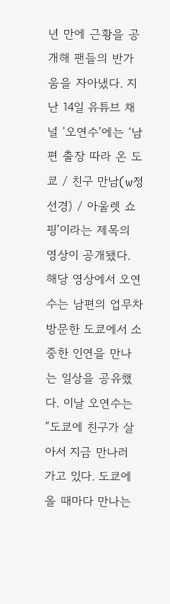년 만에 근황을 공개해 팬들의 반가움을 자아냈다. 지난 14일 유튜브 채널 ‘오연수’에는 ‘남편 출장 따라 온 도쿄 / 친구 만남(w정선경) / 아울렛 쇼핑’이라는 제목의 영상이 공개됐다. 해당 영상에서 오연수는 남편의 업무차 방문한 도쿄에서 소중한 인연을 만나는 일상을 공유했다. 이날 오연수는 “도쿄에 친구가 살아서 지금 만나러 가고 있다. 도쿄에 올 때마다 만나는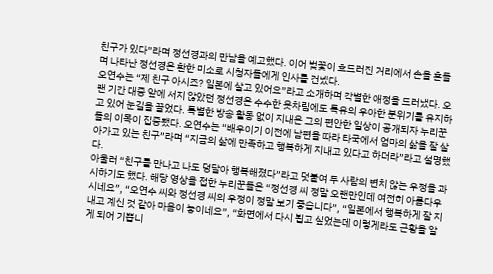친구가 있다”라며 정선경과의 만남을 예고했다. 이어 벚꽃이 흐드러진 거리에서 손을 흔들며 나타난 정선경은 환한 미소로 시청자들에게 인사를 건넸다.
오연수는 “제 친구 아시죠? 일본에 살고 있어요”라고 소개하며 각별한 애정을 드러냈다. 오랜 기간 대중 앞에 서지 않았던 정선경은 수수한 옷차림에도 특유의 우아한 분위기를 유지하고 있어 눈길을 끌었다. 특별한 방송 활동 없이 지내온 그의 편안한 일상이 공개되자 누리꾼들의 이목이 집중됐다. 오연수는 “배우이기 이전에 남편을 따라 타국에서 엄마의 삶을 잘 살아가고 있는 친구”라며 “지금의 삶에 만족하고 행복하게 지내고 있다고 하더라”라고 설명했다.
아울러 “친구를 만나고 나도 덩달아 행복해졌다”라고 덧붙여 두 사람의 변치 않는 우정을 과시하기도 했다. 해당 영상을 접한 누리꾼들은 “정선경 씨 정말 오랜만인데 여전히 아름다우시네요”, “오연수 씨와 정선경 씨의 우정이 정말 보기 좋습니다”, “일본에서 행복하게 잘 지내고 계신 것 같아 마음이 놓이네요”, “화면에서 다시 뵙고 싶었는데 이렇게라도 근황을 알게 되어 기쁩니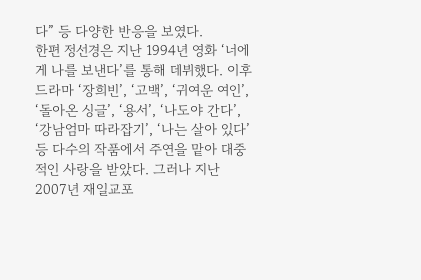다” 등 다양한 반응을 보였다.
한편 정선경은 지난 1994년 영화 ‘너에게 나를 보낸다’를 통해 데뷔했다. 이후 드라마 ‘장희빈’, ‘고백’, ‘귀여운 여인’, ‘돌아온 싱글’, ‘용서’, ‘나도야 간다’, ‘강남엄마 따라잡기’, ‘나는 살아 있다’ 등 다수의 작품에서 주연을 맡아 대중적인 사랑을 받았다. 그러나 지난 2007년 재일교포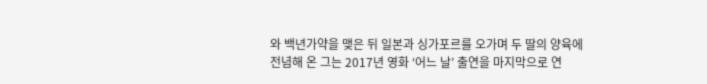와 백년가약을 맺은 뒤 일본과 싱가포르를 오가며 두 딸의 양육에 전념해 온 그는 2017년 영화 ‘어느 날’ 출연을 마지막으로 연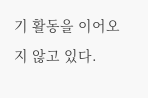기 활동을 이어오지 않고 있다.